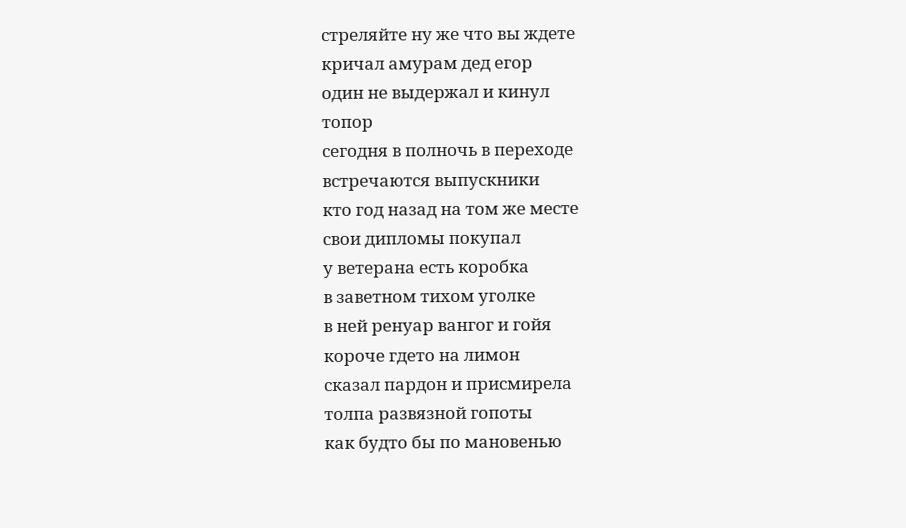стреляйте ну же что вы ждете
кричал амурам дед егор
один не выдержал и кинул
топор
сегодня в полночь в переходе
встречаются выпускники
кто год назад на том же месте
свои дипломы покупал
у ветерана есть коробка
в заветном тихом уголке
в ней ренуар вангог и гойя
короче гдето на лимон
сказал пардон и присмирела
толпа развязной гопоты
как будто бы по мановенью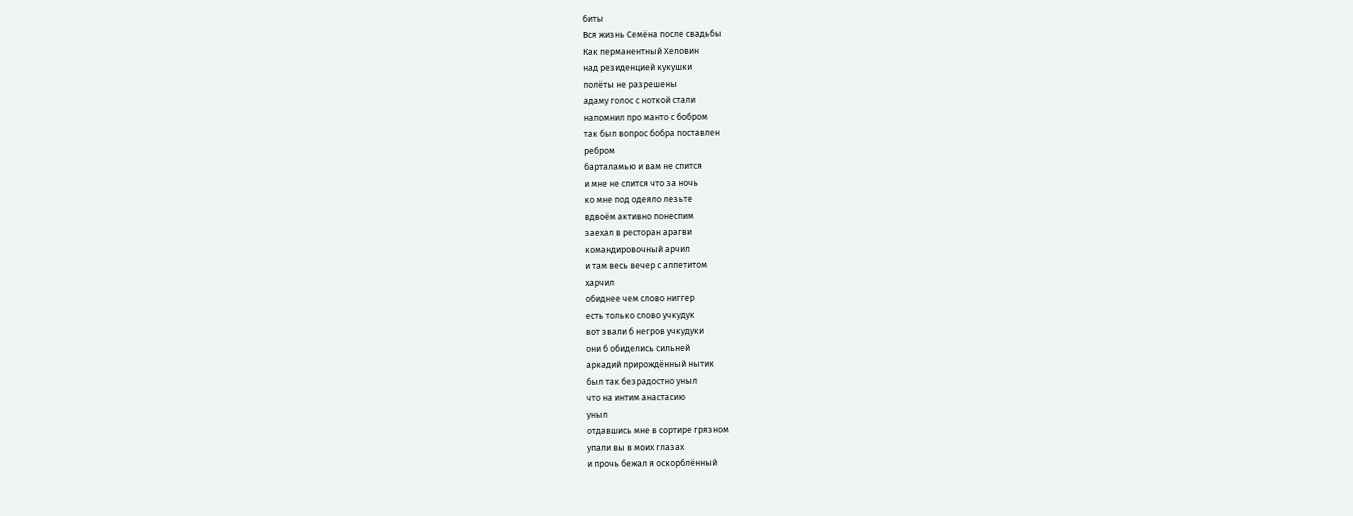биты
Вся жизнь Семёна после свадьбы
Как перманентный Хеловин
над резиденцией кукушки
полёты не разрешены
адаму голос с ноткой стали
напомнил про манто с бобром
так был вопрос бобра поставлен
ребром
барталамью и вам не спится
и мне не спится что за ночь
ко мне под одеяло лезьте
вдвоём активно понеспим
заехал в ресторан арагви
командировочный арчил
и там весь вечер с аппетитом
харчил
обиднее чем слово ниггер
есть только слово учкудук
вот звали б негров учкудуки
они б обиделись сильней
аркадий прирождённый нытик
был так безрадостно уныл
что на интим анастасию
уныл
отдавшись мне в сортире грязном
упали вы в моих глазах
и прочь бежал я оскорблённый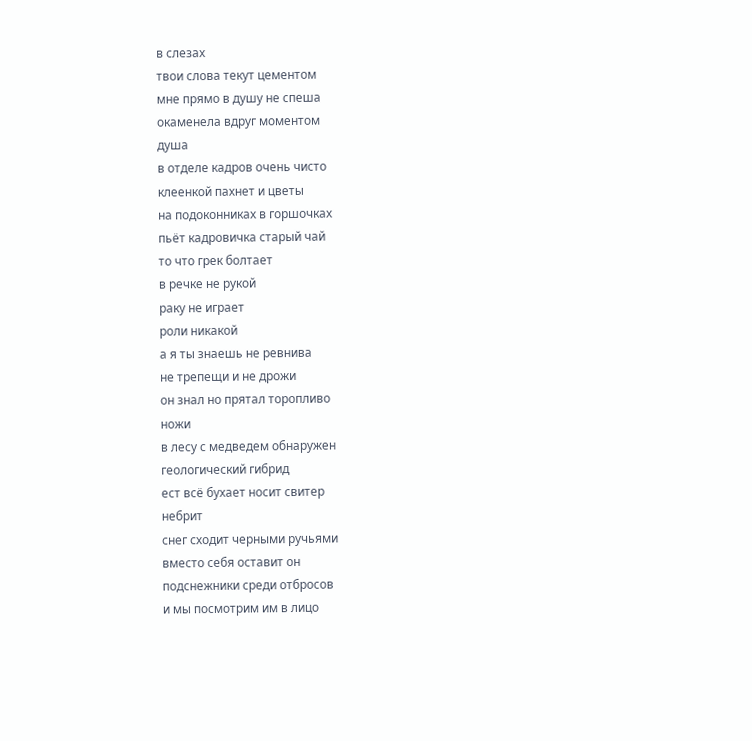в слезах
твои слова текут цементом
мне прямо в душу не спеша
окаменела вдруг моментом
душа
в отделе кадров очень чисто
клеенкой пахнет и цветы
на подоконниках в горшочках
пьёт кадровичка старый чай
то что грек болтает
в речке не рукой
раку не играет
роли никакой
а я ты знаешь не ревнива
не трепещи и не дрожи
он знал но прятал торопливо
ножи
в лесу с медведем обнаружен
геологический гибрид
ест всё бухает носит свитер
небрит
снег сходит черными ручьями
вместо себя оставит он
подснежники среди отбросов
и мы посмотрим им в лицо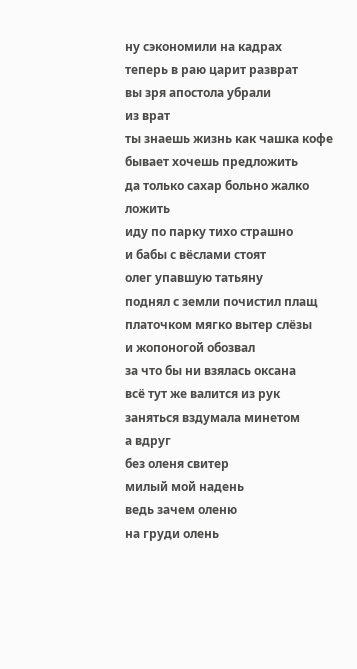ну сэкономили на кадрах
теперь в раю царит разврат
вы зря апостола убрали
из врат
ты знаешь жизнь как чашка кофе
бывает хочешь предложить
да только сахар больно жалко
ложить
иду по парку тихо страшно
и бабы с вёслами стоят
олег упавшую татьяну
поднял с земли почистил плащ
платочком мягко вытер слёзы
и жопоногой обозвал
за что бы ни взялась оксана
всё тут же валится из рук
заняться вздумала минетом
а вдруг
без оленя свитер
милый мой надень
ведь зачем оленю
на груди олень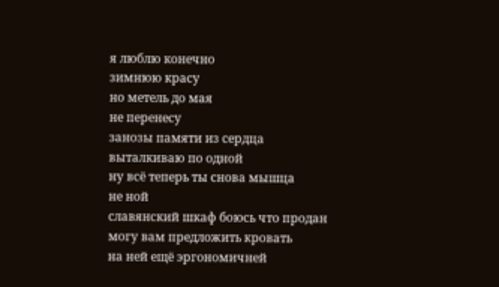я люблю конечно
зимнюю красу
но метель до мая
не перенесу
занозы памяти из сердца
выталкиваю по одной
ну всё теперь ты снова мышца
не ной
славянский шкаф боюсь что продан
могу вам предложить кровать
на ней ещё эргономичней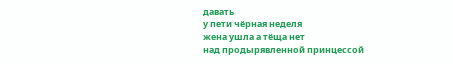давать
у пети чёрная неделя
жена ушла а тёща нет
над продырявленной принцессой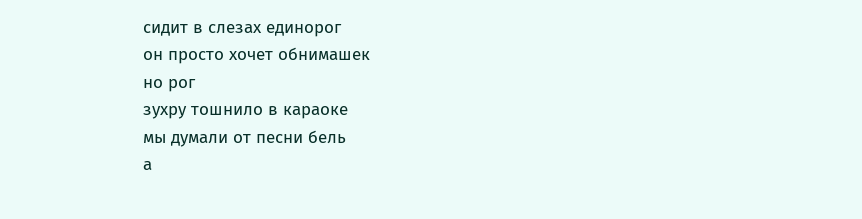сидит в слезах единорог
он просто хочет обнимашек
но рог
зухру тошнило в караоке
мы думали от песни бель
а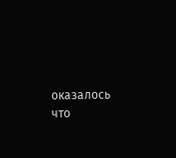оказалось что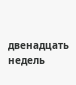двенадцать
недель